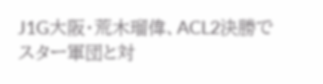J1G大阪・荒木瑠偉、ACL2決勝でスター軍団と対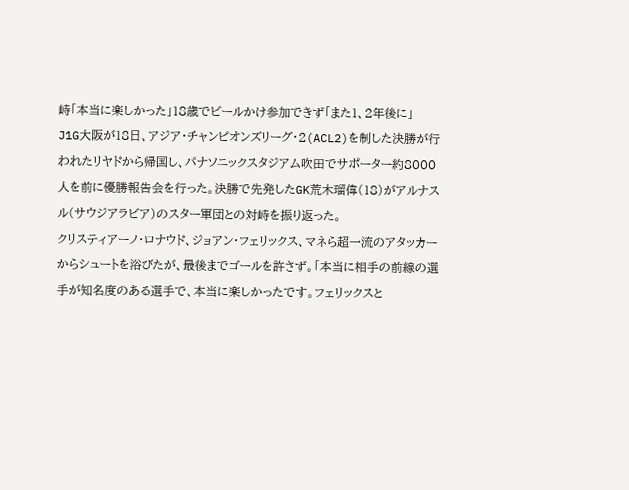峙「本当に楽しかった」18歳でビールかけ参加できず「また1、2年後に」
J1G大阪が18日、アジア・チャンピオンズリーグ・2(ACL2)を制した決勝が行われたリヤドから帰国し、パナソニックスタジアム吹田でサポーター約8000人を前に優勝報告会を行った。決勝で先発したGK荒木瑠偉(18)がアルナスル(サウジアラビア)のスター軍団との対峙を振り返った。
クリスティアーノ・ロナウド、ジョアン・フェリックス、マネら超一流のアタッカーからシュートを浴びたが、最後までゴールを許さず。「本当に相手の前線の選手が知名度のある選手で、本当に楽しかったです。フェリックスと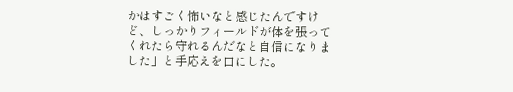かはすごく怖いなと感じたんですけど、しっかりフィールドが体を張ってくれたら守れるんだなと自信になりました」と手応えを口にした。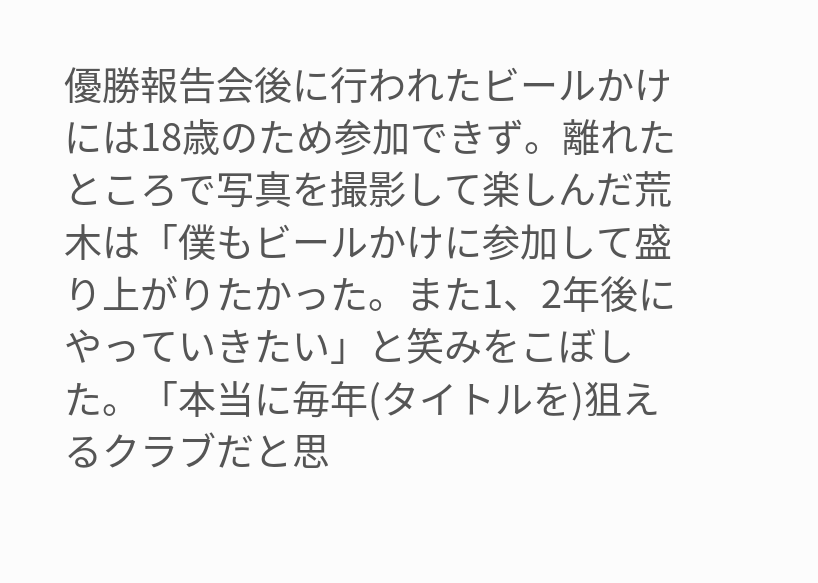優勝報告会後に行われたビールかけには18歳のため参加できず。離れたところで写真を撮影して楽しんだ荒木は「僕もビールかけに参加して盛り上がりたかった。また1、2年後にやっていきたい」と笑みをこぼした。「本当に毎年(タイトルを)狙えるクラブだと思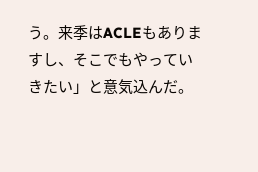う。来季はACLEもありますし、そこでもやっていきたい」と意気込んだ。